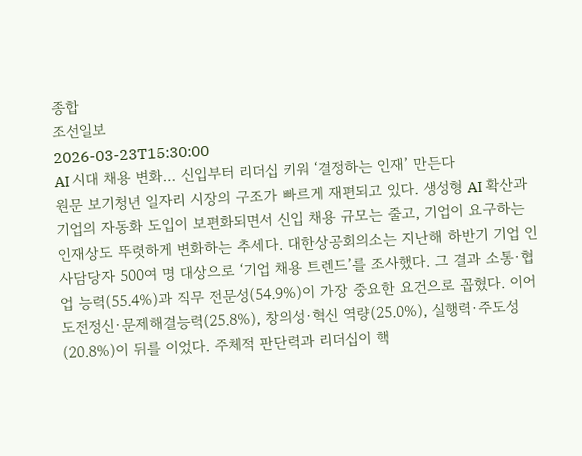종합
조선일보
2026-03-23T15:30:00
AI 시대 채용 변화… 신입부터 리더십 키워 ‘결정하는 인재’ 만든다
원문 보기청년 일자리 시장의 구조가 빠르게 재편되고 있다. 생성형 AI 확산과 기업의 자동화 도입이 보편화되면서 신입 채용 규모는 줄고, 기업이 요구하는 인재상도 뚜렷하게 변화하는 추세다. 대한상공회의소는 지난해 하반기 기업 인사담당자 500여 명 대상으로 ‘기업 채용 트렌드’를 조사했다. 그 결과 소통·협업 능력(55.4%)과 직무 전문성(54.9%)이 가장 중요한 요건으로 꼽혔다. 이어 도전정신·문제해결능력(25.8%), 창의성·혁신 역량(25.0%), 실행력·주도성(20.8%)이 뒤를 이었다. 주체적 판단력과 리더십이 핵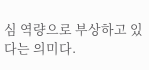심 역량으로 부상하고 있다는 의미다.